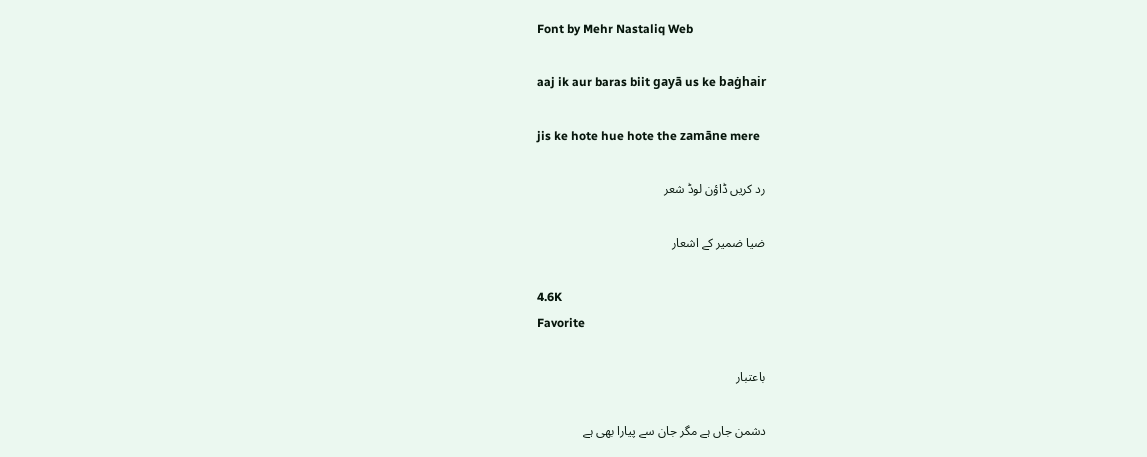Font by Mehr Nastaliq Web

aaj ik aur baras biit gayā us ke baġhair

jis ke hote hue hote the zamāne mere

رد کریں ڈاؤن لوڈ شعر

ضیا ضمیر کے اشعار

4.6K
Favorite

باعتبار

دشمن جاں ہے مگر جان سے پیارا بھی ہے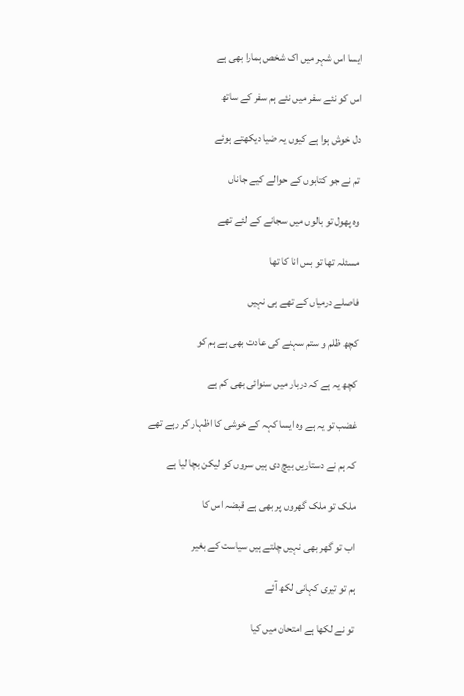ایسا اس شہر میں اک شخص ہمارا بھی ہے

اس کو نئے سفر میں نئے ہم سفر کے ساتھ

دل خوش ہوا ہے کیوں یہ ضیا دیکھتے ہوئے

تم نے جو کتابوں کے حوالے کیے جاناں

وہ پھول تو بالوں میں سجانے کے لئے تھے

مسئلہ تھا تو بس انا کا تھا

فاصلے درمیاں کے تھے ہی نہیں

کچھ ظلم و ستم سہنے کی عادت بھی ہے ہم کو

کچھ یہ ہے کہ دربار میں سنوائی بھی کم ہے

غضب تو یہ ہے وہ ایسا کہہ کے خوشی کا اظہار کر رہے تھے

کہ ہم نے دستاریں بیچ دی ہیں سروں کو لیکن بچا لیا ہے

ملک تو ملک گھروں پر بھی ہے قبضہ اس کا

اب تو گھر بھی نہیں چلتے ہیں سیاست کے بغیر

ہم تو تیری کہانی لکھ آئے

تو نے لکھا ہے امتحان میں کیا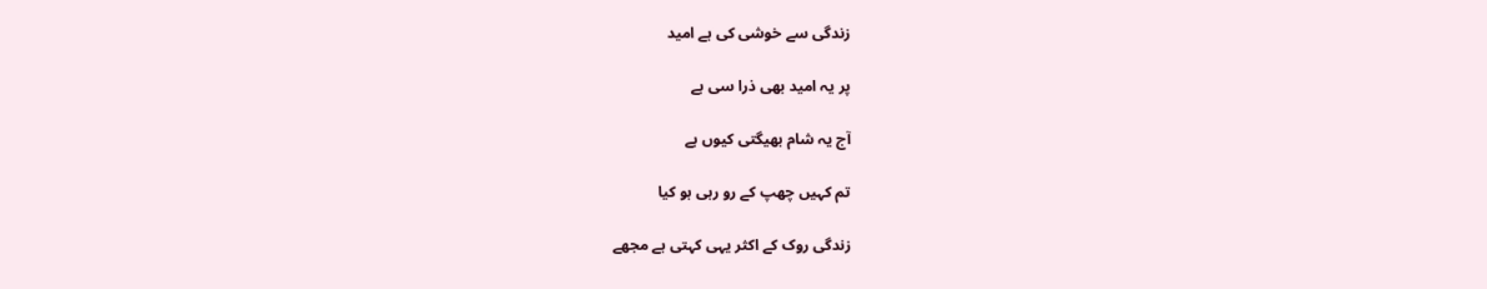زندگی سے خوشی کی ہے امید

پر یہ امید بھی ذرا سی ہے

آج یہ شام بھیگتی کیوں ہے

تم کہیں چھپ کے رو رہی ہو کیا

زندگی روک کے اکثر یہی کہتی ہے مجھے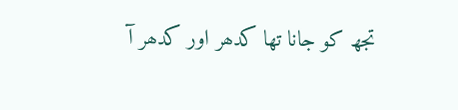تجھ کو جانا تھا کدھر اور کدھر آ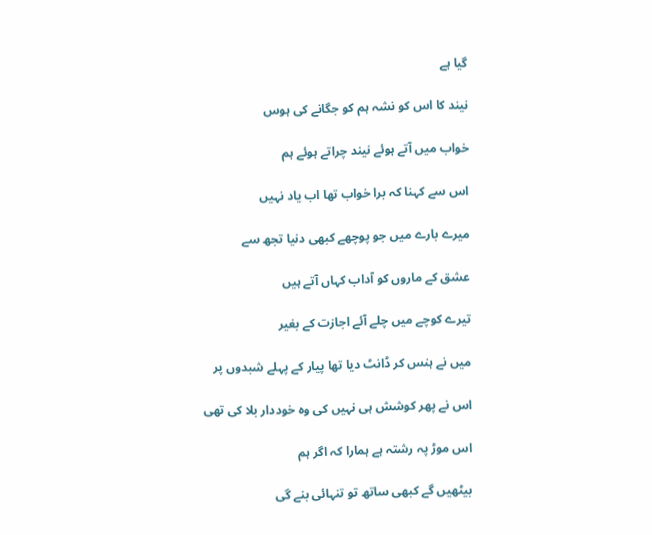گیا ہے

نیند کا اس کو نشہ ہم کو جگانے کی ہوس

خواب میں آتے ہوئے نیند چراتے ہوئے ہم

اس سے کہنا کہ برا خواب تھا اب یاد نہیں

میرے بارے میں جو پوچھے کبھی دنیا تجھ سے

عشق کے ماروں کو آداب کہاں آتے ہیں

تیرے کوچے میں چلے آئے اجازت کے بغیر

میں نے ہنس کر ڈانٹ دیا تھا پیار کے پہلے شبدوں پر

اس نے پھر کوشش ہی نہیں کی وہ خوددار بلا کی تھی

اس موڑ پہ رشتہ ہے ہمارا کہ اگر ہم

بیٹھیں گے کبھی ساتھ تو تنہائی بنے گی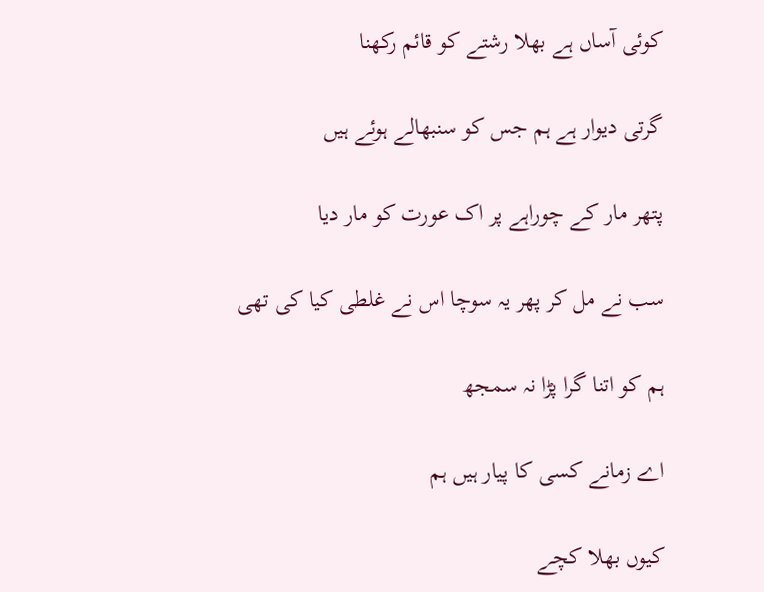کوئی آساں ہے بھلا رشتے کو قائم رکھنا

گرتی دیوار ہے ہم جس کو سنبھالے ہوئے ہیں

پتھر مار کے چوراہے پر اک عورت کو مار دیا

سب نے مل کر پھر یہ سوچا اس نے غلطی کیا کی تھی

ہم کو اتنا گرا پڑا نہ سمجھ

اے زمانے کسی کا پیار ہیں ہم

کیوں بھلا کچے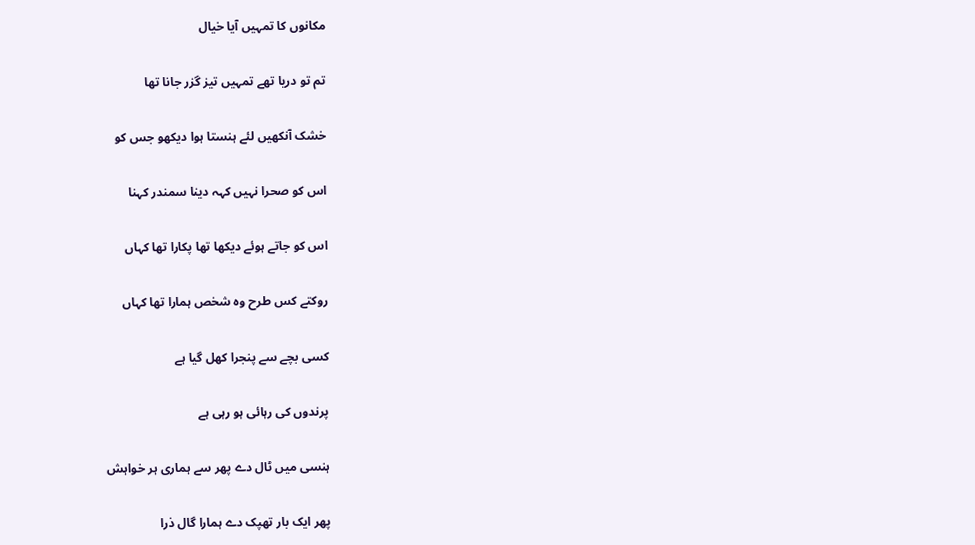مکانوں کا تمہیں آیا خیال

تم تو دریا تھے تمہیں تیز گزر جانا تھا

خشک آنکھیں لئے ہنستا ہوا دیکھو جس کو

اس کو صحرا نہیں کہہ دینا سمندر کہنا

اس کو جاتے ہوئے دیکھا تھا پکارا تھا کہاں

روکتے کس طرح وہ شخص ہمارا تھا کہاں

کسی بچے سے پنجرا کھل گیا ہے

پرندوں کی رہائی ہو رہی ہے

ہنسی میں ٹال دے پھر سے ہماری ہر خواہش

پھر ایک بار تھپک دے ہمارا گال ذرا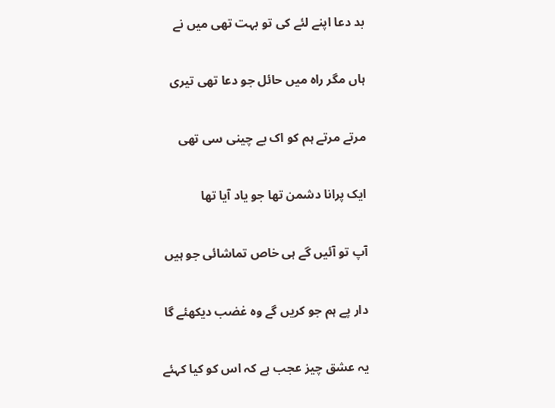بد دعا اپنے لئے کی تو بہت تھی میں نے

ہاں مگر راہ میں حائل جو دعا تھی تیری

مرتے مرتے ہم کو اک بے چینی سی تھی

ایک پرانا دشمن تھا جو یاد آیا تھا

آپ تو آئیں گے ہی خاص تماشائی جو ہیں

دار پے ہم جو کریں گے وہ غضب دیکھئے گا

یہ عشق چیز عجب ہے کہ اس کو کیا کہئے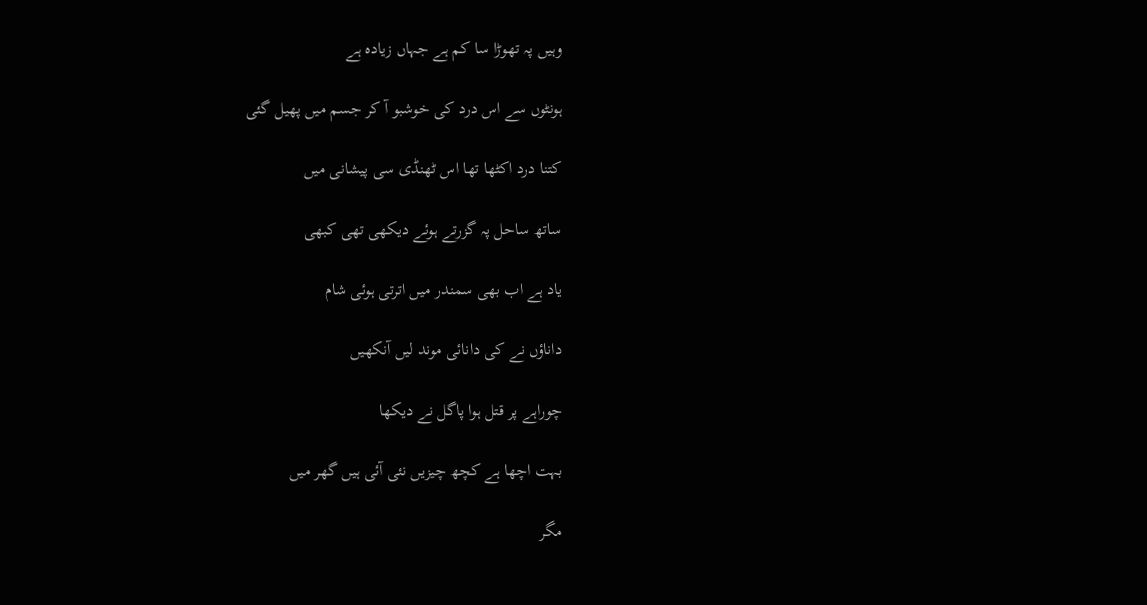وہیں پہ تھوڑا سا کم ہے جہاں زیادہ ہے

ہونٹوں سے اس درد کی خوشبو آ کر جسم میں پھیل گئی

کتنا درد اکٹھا تھا اس ٹھنڈی سی پیشانی میں

ساتھ ساحل پہ گزرتے ہوئے دیکھی تھی کبھی

یاد ہے اب بھی سمندر میں اترتی ہوئی شام

داناؤں نے کی دانائی موند لیں آنکھیں

چوراہے پر قتل ہوا پاگل نے دیکھا

بہت اچھا ہے کچھ چیزیں نئی آئی ہیں گھر میں

مگر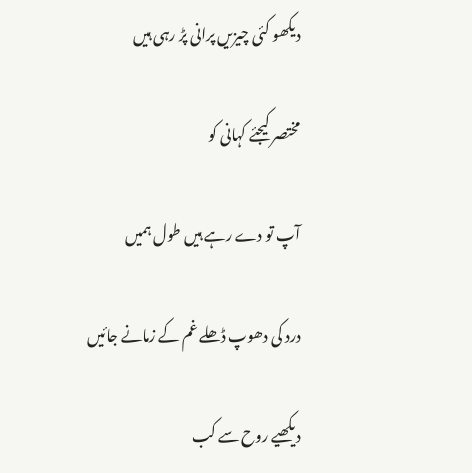دیکھو کئی چیزیں پرانی پڑ رہی ہیں

مختصر کیجئے کہانی کو

آپ تو دے رہے ہیں طول ہمیں

درد کی دھوپ ڈھلے غم کے زمانے جائیں

دیکھیے روح سے کب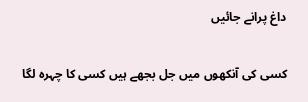داغ پرانے جائیں

کسی کی آنکھوں میں جل بجھے ہیں کسی کا چہرہ لگا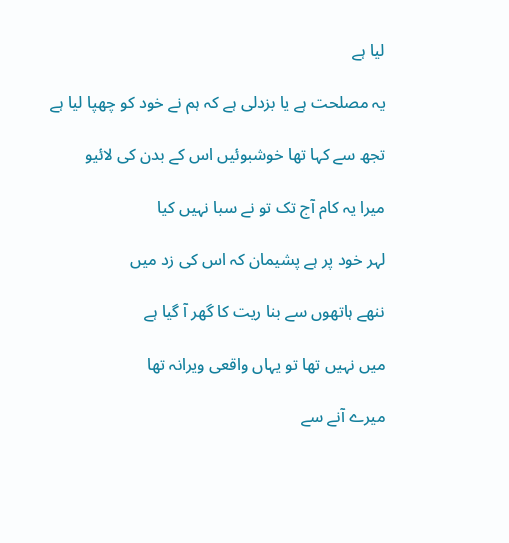لیا ہے

یہ مصلحت ہے یا بزدلی ہے کہ ہم نے خود کو چھپا لیا ہے

تجھ سے کہا تھا خوشبوئیں اس کے بدن کی لائیو

میرا یہ کام آج تک تو نے سبا نہیں کیا

لہر خود پر ہے پشیمان کہ اس کی زد میں

ننھے ہاتھوں سے بنا ریت کا گھر آ گیا ہے

میں نہیں تھا تو یہاں واقعی ویرانہ تھا

میرے آنے سے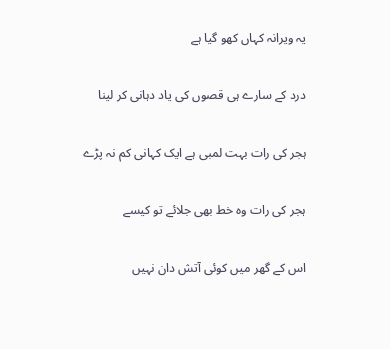یہ ویرانہ کہاں کھو گیا ہے

درد کے سارے ہی قصوں کی یاد دہانی کر لینا

ہجر کی رات بہت لمبی ہے ایک کہانی کم نہ پڑے

ہجر کی رات وہ خط بھی جلائے تو کیسے

اس کے گھر میں کوئی آتش دان نہیں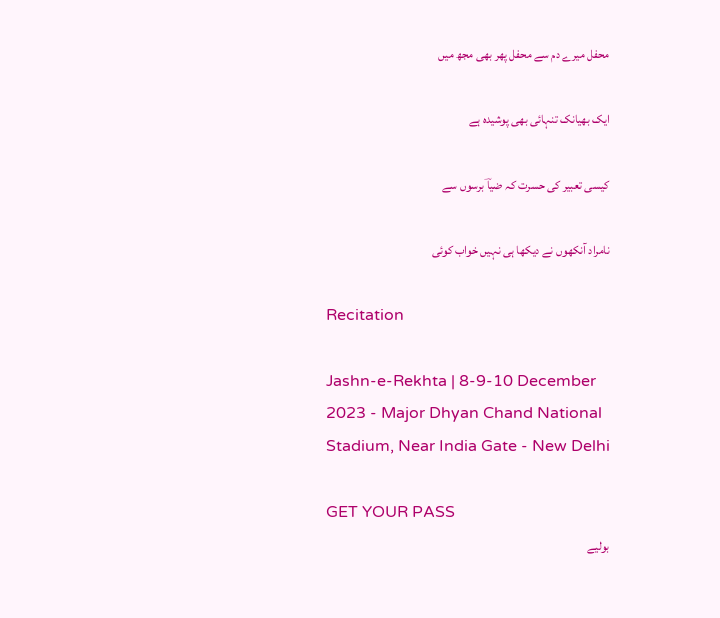محفل میرے دم سے محفل پھر بھی مجھ میں

ایک بھیانک تنہائی بھی پوشیدہ ہے

کیسی تعبیر کی حسرت کہ ضیاؔ برسوں سے

نامراد آنکھوں نے دیکھا ہی نہیں خواب کوئی

Recitation

Jashn-e-Rekhta | 8-9-10 December 2023 - Major Dhyan Chand National Stadium, Near India Gate - New Delhi

GET YOUR PASS
بولیے